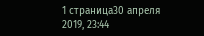1 страница30 апреля 2019, 23:44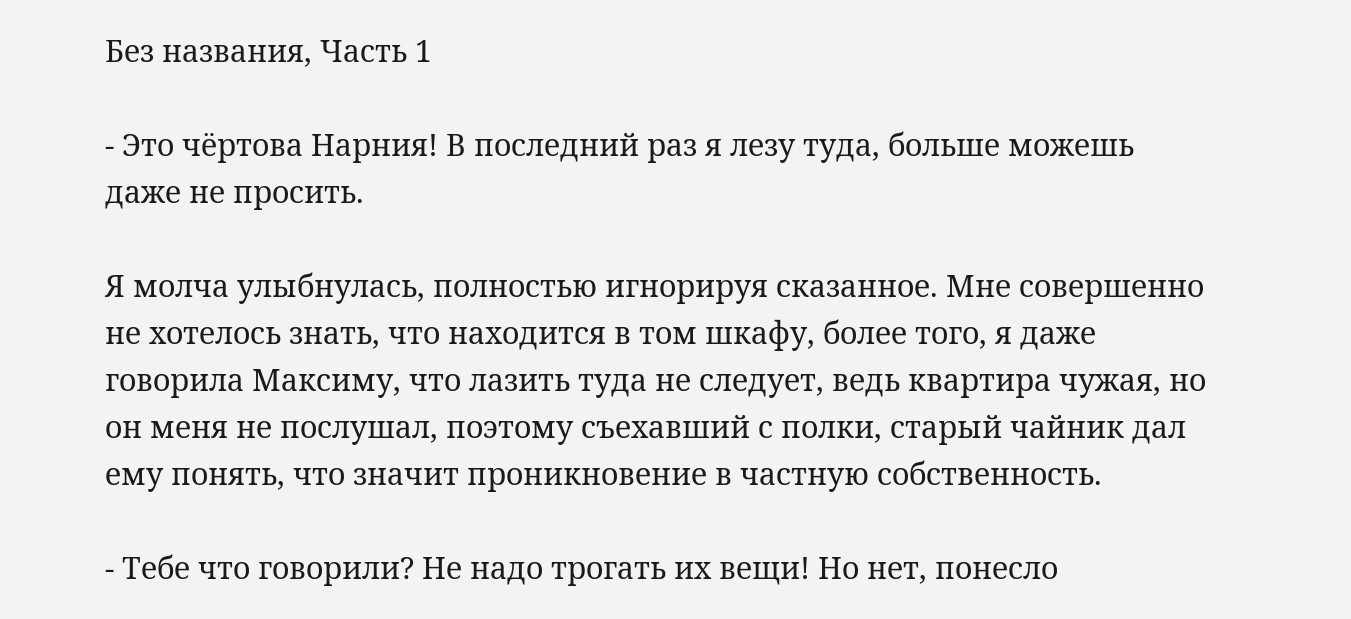Без названия, Часть 1

- Это чёртова Нарния! В последний раз я лезу туда, больше можешь даже не просить.

Я молча улыбнулась, полностью игнорируя сказанное. Мне совершенно не хотелось знать, что находится в том шкафу, более того, я даже говорила Максиму, что лазить туда не следует, ведь квартира чужая, но он меня не послушал, поэтому съехавший с полки, старый чайник дал ему понять, что значит проникновение в частную собственность.

- Тебе что говорили? Не надо трогать их вещи! Но нет, понесло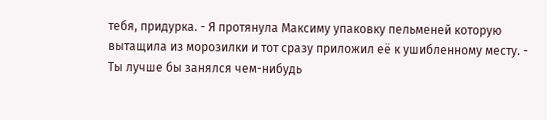тебя, придурка. - Я протянула Максиму упаковку пельменей которую вытащила из морозилки и тот сразу приложил её к ушибленному месту. - Ты лучше бы занялся чем-нибудь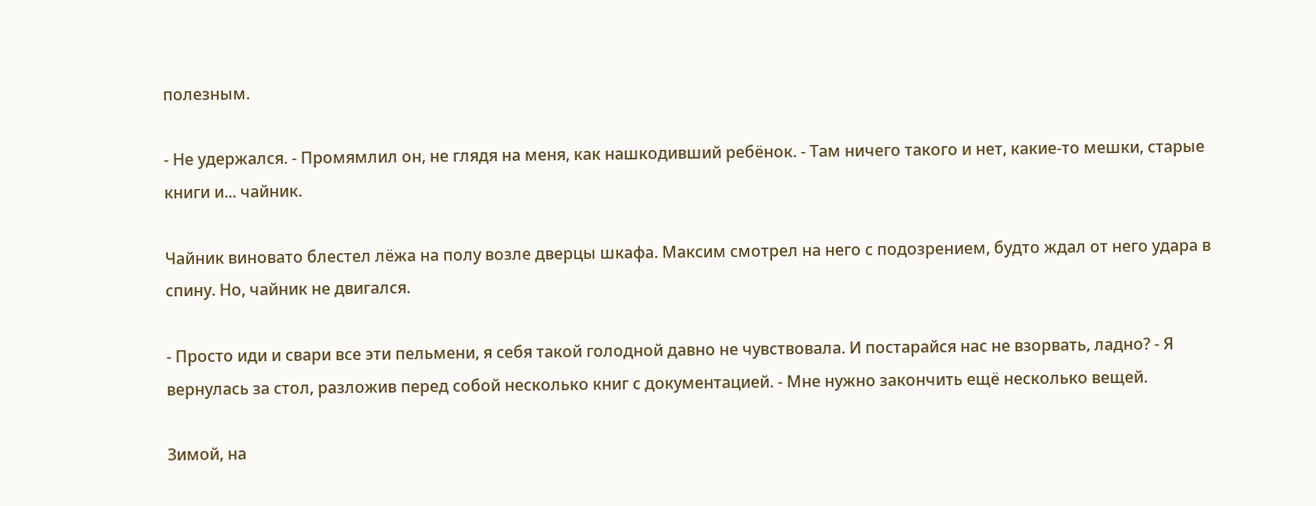полезным.

- Не удержался. - Промямлил он, не глядя на меня, как нашкодивший ребёнок. - Там ничего такого и нет, какие-то мешки, старые книги и... чайник.

Чайник виновато блестел лёжа на полу возле дверцы шкафа. Максим смотрел на него с подозрением, будто ждал от него удара в спину. Но, чайник не двигался.

- Просто иди и свари все эти пельмени, я себя такой голодной давно не чувствовала. И постарайся нас не взорвать, ладно? - Я вернулась за стол, разложив перед собой несколько книг с документацией. - Мне нужно закончить ещё несколько вещей.

Зимой, на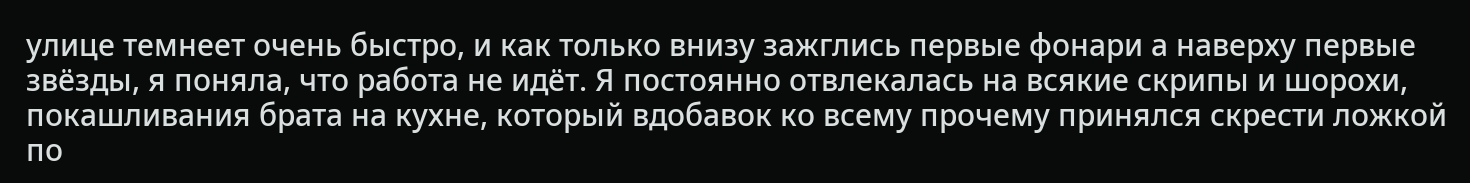улице темнеет очень быстро, и как только внизу зажглись первые фонари а наверху первые звёзды, я поняла, что работа не идёт. Я постоянно отвлекалась на всякие скрипы и шорохи, покашливания брата на кухне, который вдобавок ко всему прочему принялся скрести ложкой по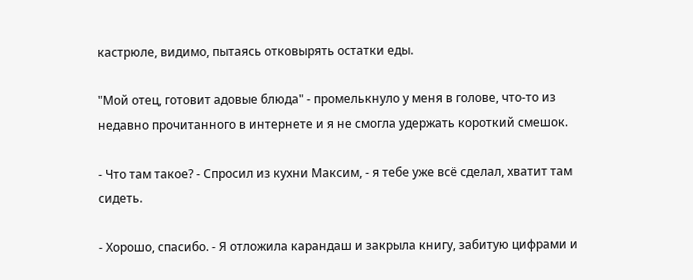кастрюле, видимо, пытаясь отковырять остатки еды.

"Мой отец, готовит адовые блюда" - промелькнуло у меня в голове, что-то из недавно прочитанного в интернете и я не смогла удержать короткий смешок.

- Что там такое? - Спросил из кухни Максим, - я тебе уже всё сделал, хватит там сидеть.

- Хорошо, спасибо. - Я отложила карандаш и закрыла книгу, забитую цифрами и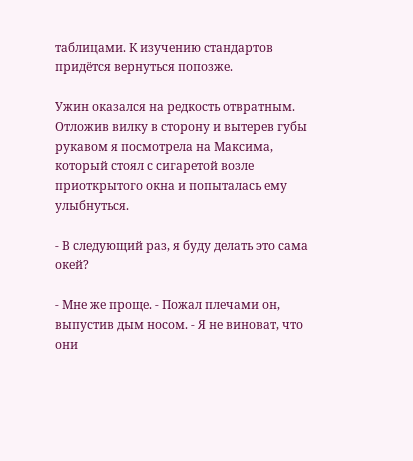таблицами. К изучению стандартов придётся вернуться попозже.

Ужин оказался на редкость отвратным. Отложив вилку в сторону и вытерев губы рукавом я посмотрела на Максима, который стоял с сигаретой возле приоткрытого окна и попыталась ему улыбнуться.

- В следующий раз, я буду делать это сама окей?

- Мне же проще. - Пожал плечами он, выпустив дым носом. - Я не виноват, что они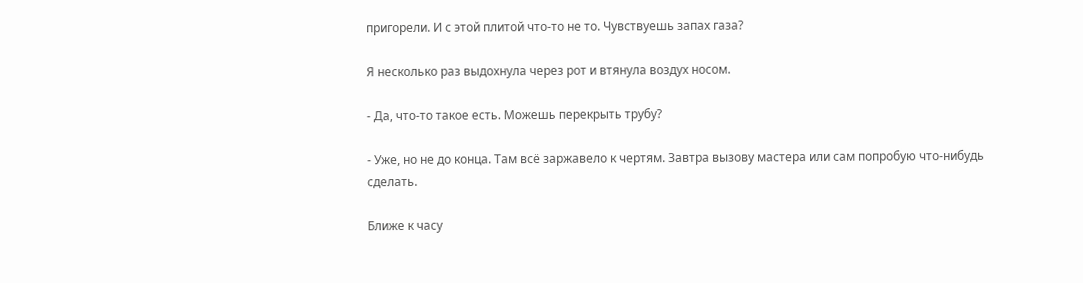пригорели. И с этой плитой что-то не то. Чувствуешь запах газа?

Я несколько раз выдохнула через рот и втянула воздух носом.

- Да, что-то такое есть. Можешь перекрыть трубу?

- Уже, но не до конца. Там всё заржавело к чертям. Завтра вызову мастера или сам попробую что-нибудь сделать.

Ближе к часу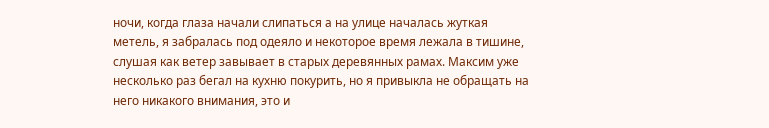ночи, когда глаза начали слипаться а на улице началась жуткая метель, я забралась под одеяло и некоторое время лежала в тишине, слушая как ветер завывает в старых деревянных рамах. Максим уже несколько раз бегал на кухню покурить, но я привыкла не обращать на него никакого внимания, это и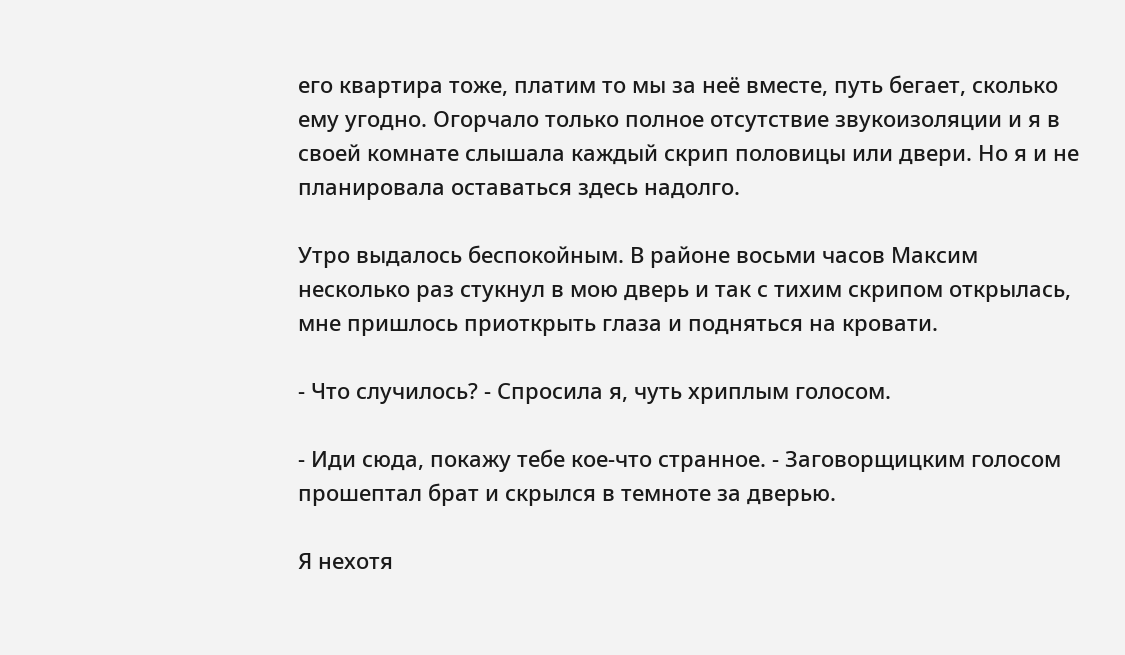его квартира тоже, платим то мы за неё вместе, путь бегает, сколько ему угодно. Огорчало только полное отсутствие звукоизоляции и я в своей комнате слышала каждый скрип половицы или двери. Но я и не планировала оставаться здесь надолго.

Утро выдалось беспокойным. В районе восьми часов Максим несколько раз стукнул в мою дверь и так с тихим скрипом открылась, мне пришлось приоткрыть глаза и подняться на кровати.

- Что случилось? - Спросила я, чуть хриплым голосом.

- Иди сюда, покажу тебе кое-что странное. - Заговорщицким голосом прошептал брат и скрылся в темноте за дверью.

Я нехотя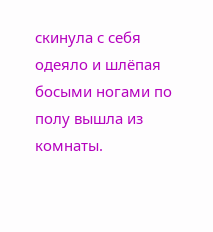скинула с себя одеяло и шлёпая босыми ногами по полу вышла из комнаты.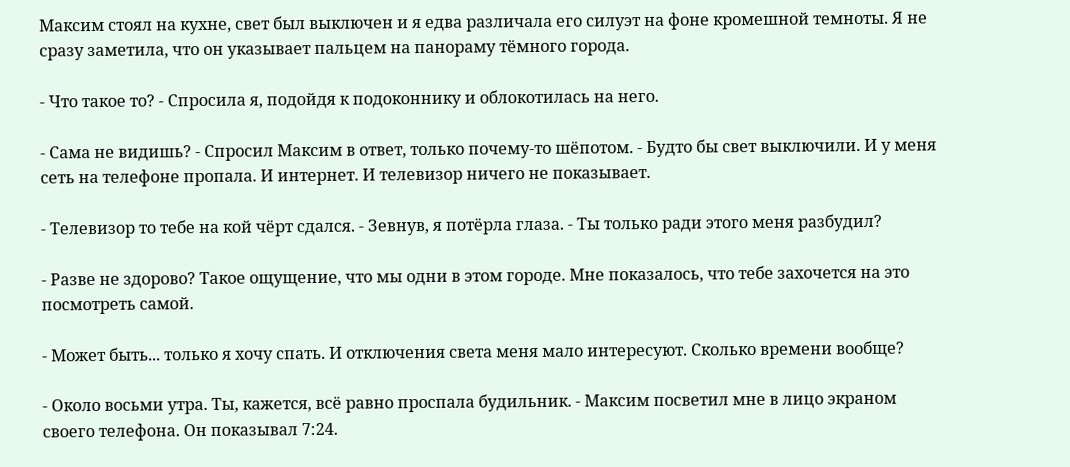Максим стоял на кухне, свет был выключен и я едва различала его силуэт на фоне кромешной темноты. Я не сразу заметила, что он указывает пальцем на панораму тёмного города.

- Что такое то? - Спросила я, подойдя к подоконнику и облокотилась на него.

- Сама не видишь? - Спросил Максим в ответ, только почему-то шёпотом. - Будто бы свет выключили. И у меня сеть на телефоне пропала. И интернет. И телевизор ничего не показывает.

- Телевизор то тебе на кой чёрт сдался. - Зевнув, я потёрла глаза. - Ты только ради этого меня разбудил?

- Разве не здорово? Такое ощущение, что мы одни в этом городе. Мне показалось, что тебе захочется на это посмотреть самой.

- Может быть... только я хочу спать. И отключения света меня мало интересуют. Сколько времени вообще?

- Около восьми утра. Ты, кажется, всё равно проспала будильник. - Максим посветил мне в лицо экраном своего телефона. Он показывал 7:24.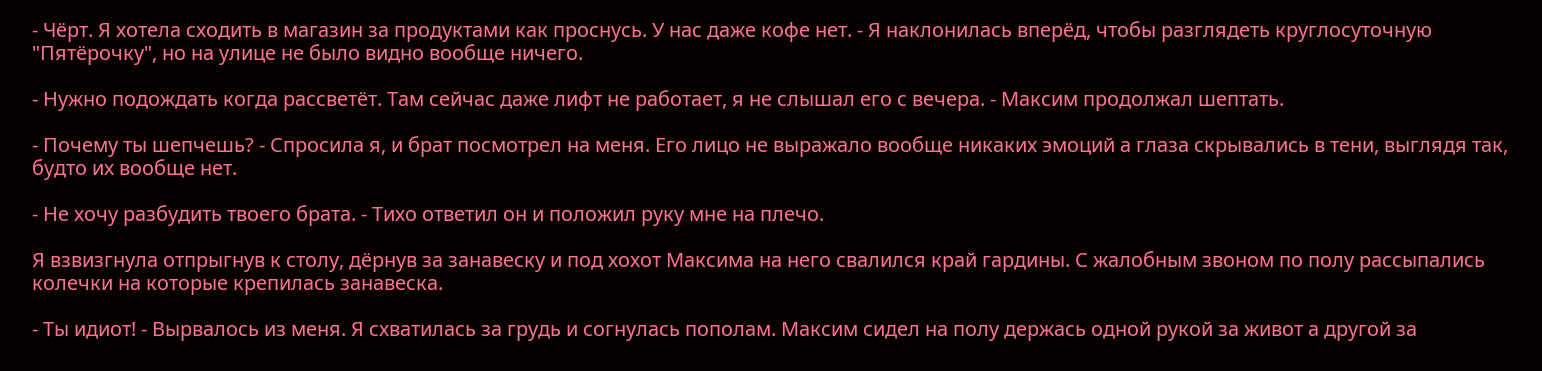- Чёрт. Я хотела сходить в магазин за продуктами как проснусь. У нас даже кофе нет. - Я наклонилась вперёд, чтобы разглядеть круглосуточную "Пятёрочку", но на улице не было видно вообще ничего.

- Нужно подождать когда рассветёт. Там сейчас даже лифт не работает, я не слышал его с вечера. - Максим продолжал шептать.

- Почему ты шепчешь? - Спросила я, и брат посмотрел на меня. Его лицо не выражало вообще никаких эмоций а глаза скрывались в тени, выглядя так, будто их вообще нет.

- Не хочу разбудить твоего брата. - Тихо ответил он и положил руку мне на плечо.

Я взвизгнула отпрыгнув к столу, дёрнув за занавеску и под хохот Максима на него свалился край гардины. С жалобным звоном по полу рассыпались колечки на которые крепилась занавеска.

- Ты идиот! - Вырвалось из меня. Я схватилась за грудь и согнулась пополам. Максим сидел на полу держась одной рукой за живот а другой за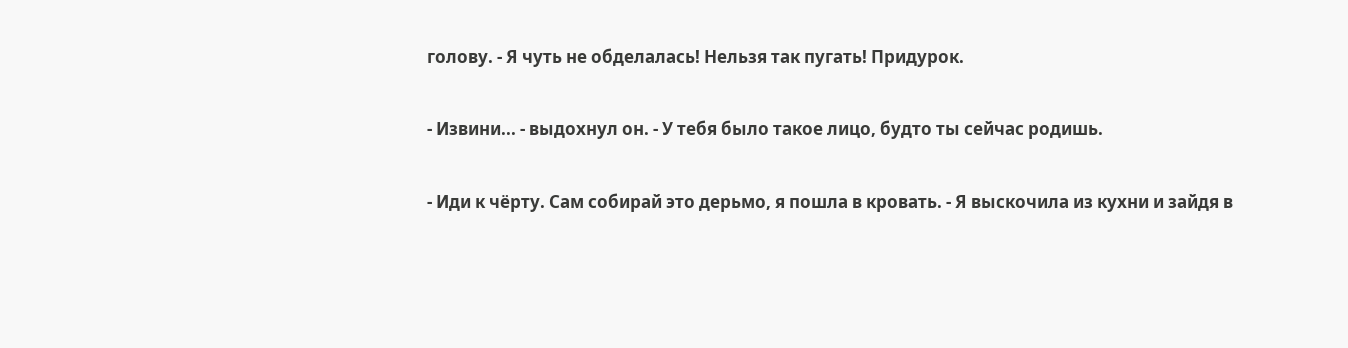голову. - Я чуть не обделалась! Нельзя так пугать! Придурок.

- Извини... - выдохнул он. - У тебя было такое лицо, будто ты сейчас родишь.

- Иди к чёрту. Сам собирай это дерьмо, я пошла в кровать. - Я выскочила из кухни и зайдя в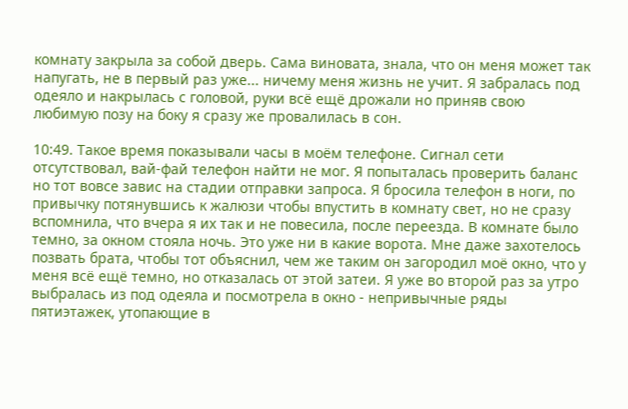комнату закрыла за собой дверь. Сама виновата, знала, что он меня может так напугать, не в первый раз уже... ничему меня жизнь не учит. Я забралась под одеяло и накрылась с головой, руки всё ещё дрожали но приняв свою любимую позу на боку я сразу же провалилась в сон.

10:49. Такое время показывали часы в моём телефоне. Сигнал сети отсутствовал, вай-фай телефон найти не мог. Я попыталась проверить баланс но тот вовсе завис на стадии отправки запроса. Я бросила телефон в ноги, по привычку потянувшись к жалюзи чтобы впустить в комнату свет, но не сразу вспомнила, что вчера я их так и не повесила, после переезда. В комнате было темно, за окном стояла ночь. Это уже ни в какие ворота. Мне даже захотелось позвать брата, чтобы тот объяснил, чем же таким он загородил моё окно, что у меня всё ещё темно, но отказалась от этой затеи. Я уже во второй раз за утро выбралась из под одеяла и посмотрела в окно - непривычные ряды пятиэтажек, утопающие в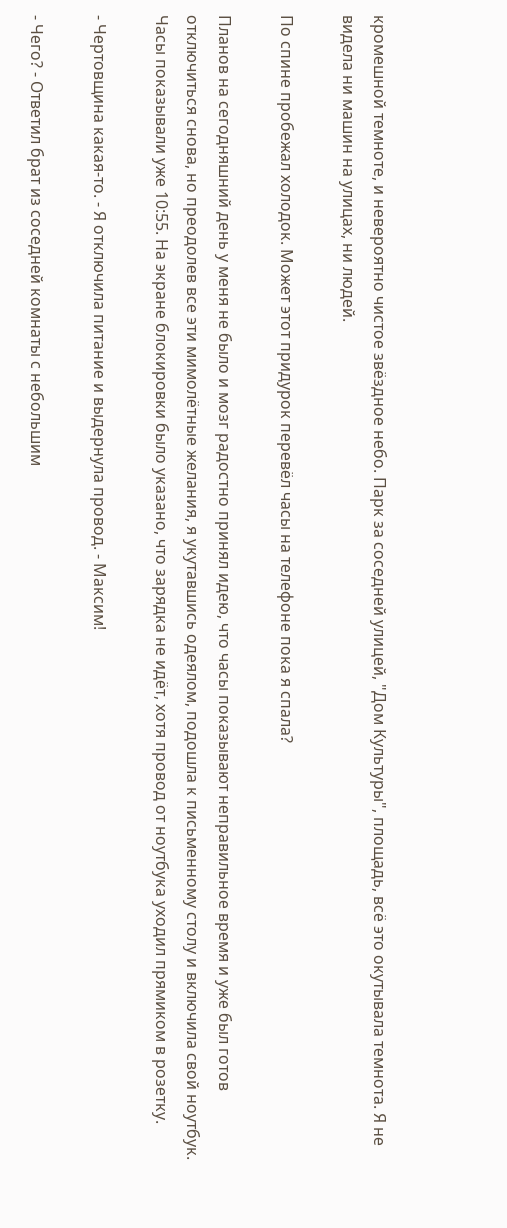кромешной темноте, и невероятно чистое звёздное небо. Парк за соседней улицей, "Дом Культуры", площадь, всё это окутывала темнота. Я не видела ни машин на улицах, ни людей.

По спине пробежал холодок. Может этот придурок перевёл часы на телефоне пока я спала?

Планов на сегодняшний день у меня не было и мозг радостно принял идею, что часы показывают неправильное время и уже был готов отключиться снова, но преодолев все эти мимолётные желания, я укутавшись одеялом, подошла к письменному столу и включила свой ноутбук. Часы показывали уже 10:55. На экране блокировки было указано, что зарядка не идёт, хотя провод от ноутбука уходил прямиком в розетку.

- Чертовщина какая-то. - Я отключила питание и выдернула провод. - Максим!

- Чего? - Ответил брат из соседней комнаты с небольшим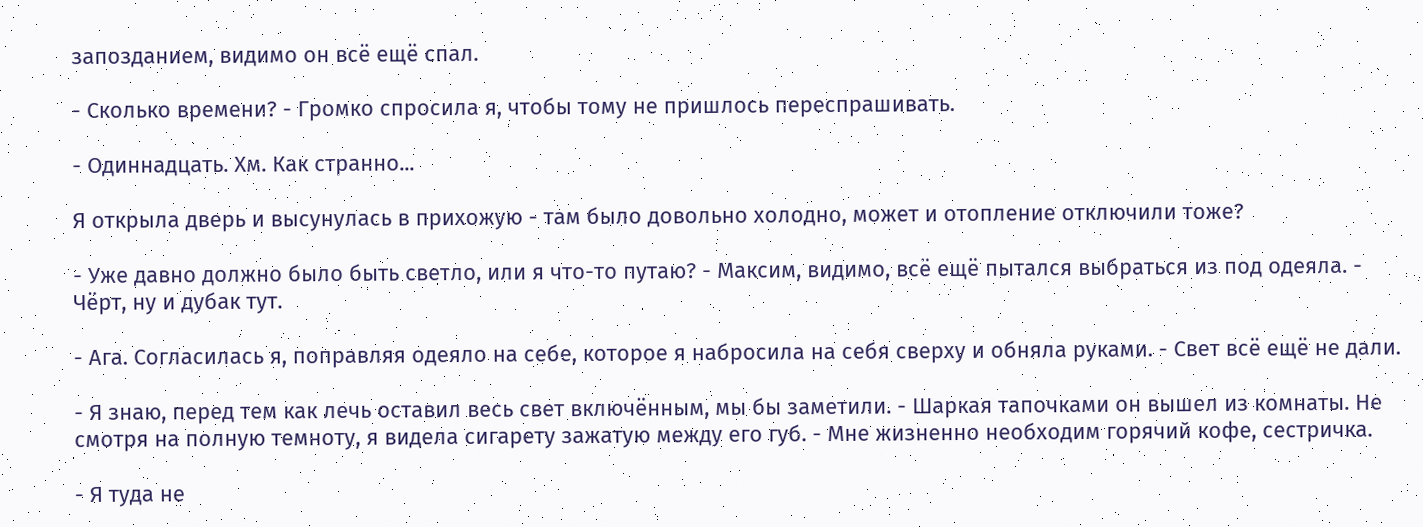запозданием, видимо он всё ещё спал.

- Сколько времени? - Громко спросила я, чтобы тому не пришлось переспрашивать.

- Одиннадцать. Хм. Как странно...

Я открыла дверь и высунулась в прихожую - там было довольно холодно, может и отопление отключили тоже?

- Уже давно должно было быть светло, или я что-то путаю? - Максим, видимо, всё ещё пытался выбраться из под одеяла. - Чёрт, ну и дубак тут.

- Ага. Согласилась я, поправляя одеяло на себе, которое я набросила на себя сверху и обняла руками. - Свет всё ещё не дали.

- Я знаю, перед тем как лечь оставил весь свет включённым, мы бы заметили. - Шаркая тапочками он вышел из комнаты. Не смотря на полную темноту, я видела сигарету зажатую между его губ. - Мне жизненно необходим горячий кофе, сестричка.

- Я туда не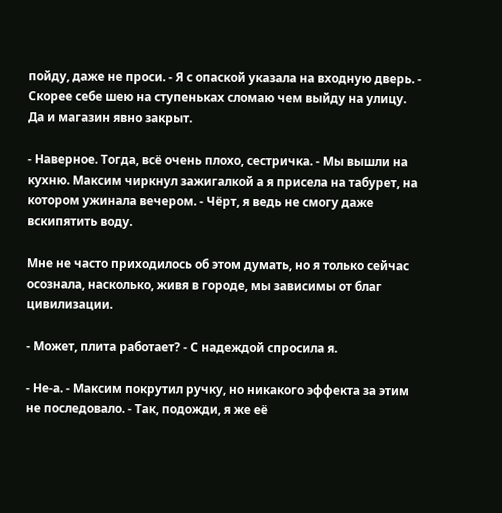пойду, даже не проси. - Я с опаской указала на входную дверь. - Скорее себе шею на ступеньках сломаю чем выйду на улицу. Да и магазин явно закрыт.

- Наверное. Тогда, всё очень плохо, сестричка. - Мы вышли на кухню. Максим чиркнул зажигалкой а я присела на табурет, на котором ужинала вечером. - Чёрт, я ведь не смогу даже вскипятить воду.

Мне не часто приходилось об этом думать, но я только сейчас осознала, насколько, живя в городе, мы зависимы от благ цивилизации.

- Может, плита работает? - С надеждой спросила я.

- Не-а. - Максим покрутил ручку, но никакого эффекта за этим не последовало. - Так, подожди, я же её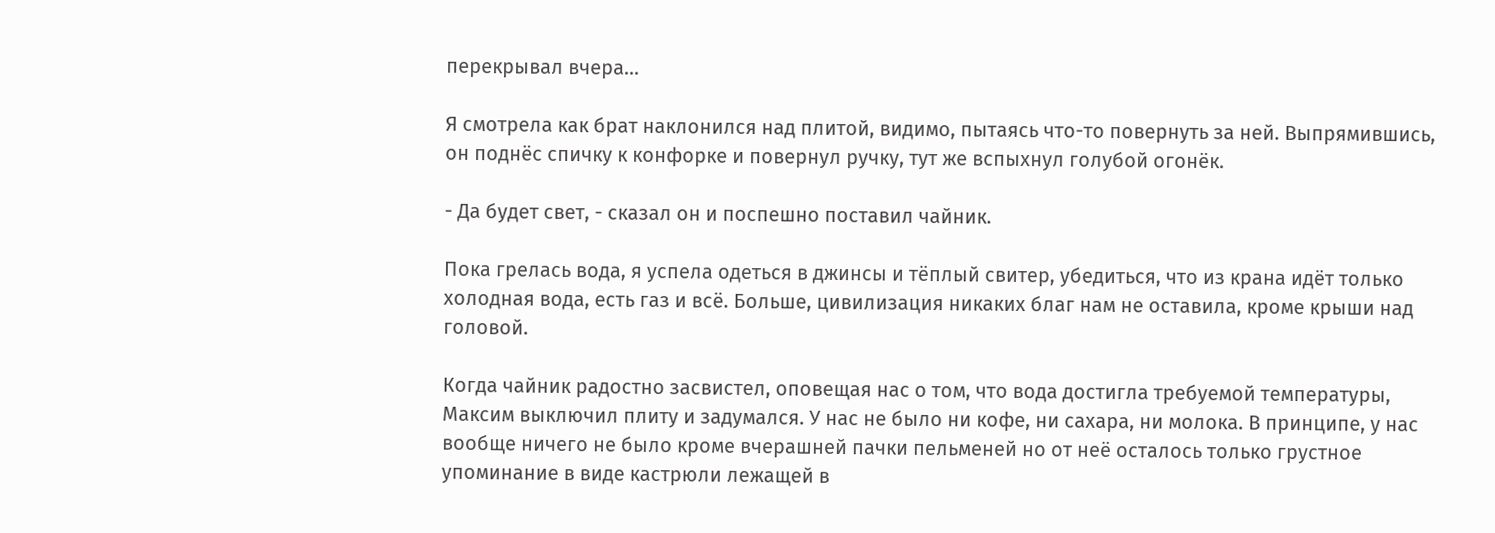перекрывал вчера...

Я смотрела как брат наклонился над плитой, видимо, пытаясь что-то повернуть за ней. Выпрямившись, он поднёс спичку к конфорке и повернул ручку, тут же вспыхнул голубой огонёк.

- Да будет свет, - сказал он и поспешно поставил чайник.

Пока грелась вода, я успела одеться в джинсы и тёплый свитер, убедиться, что из крана идёт только холодная вода, есть газ и всё. Больше, цивилизация никаких благ нам не оставила, кроме крыши над головой.

Когда чайник радостно засвистел, оповещая нас о том, что вода достигла требуемой температуры, Максим выключил плиту и задумался. У нас не было ни кофе, ни сахара, ни молока. В принципе, у нас вообще ничего не было кроме вчерашней пачки пельменей но от неё осталось только грустное упоминание в виде кастрюли лежащей в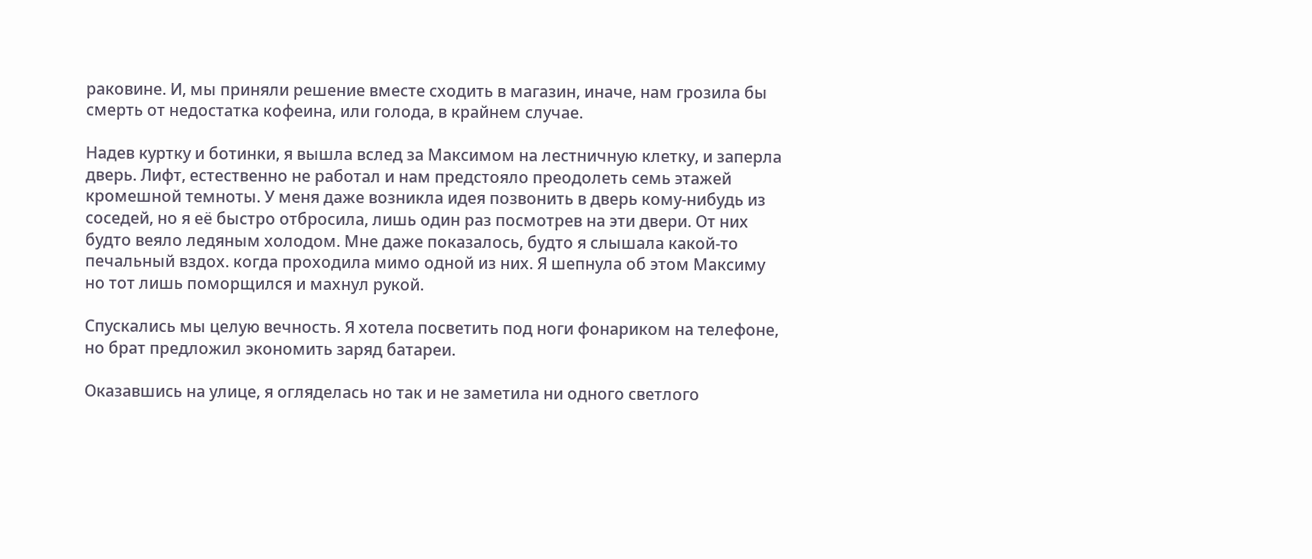раковине. И, мы приняли решение вместе сходить в магазин, иначе, нам грозила бы смерть от недостатка кофеина, или голода, в крайнем случае.

Надев куртку и ботинки, я вышла вслед за Максимом на лестничную клетку, и заперла дверь. Лифт, естественно не работал и нам предстояло преодолеть семь этажей кромешной темноты. У меня даже возникла идея позвонить в дверь кому-нибудь из соседей, но я её быстро отбросила, лишь один раз посмотрев на эти двери. От них будто веяло ледяным холодом. Мне даже показалось, будто я слышала какой-то печальный вздох. когда проходила мимо одной из них. Я шепнула об этом Максиму но тот лишь поморщился и махнул рукой.

Спускались мы целую вечность. Я хотела посветить под ноги фонариком на телефоне, но брат предложил экономить заряд батареи.

Оказавшись на улице, я огляделась но так и не заметила ни одного светлого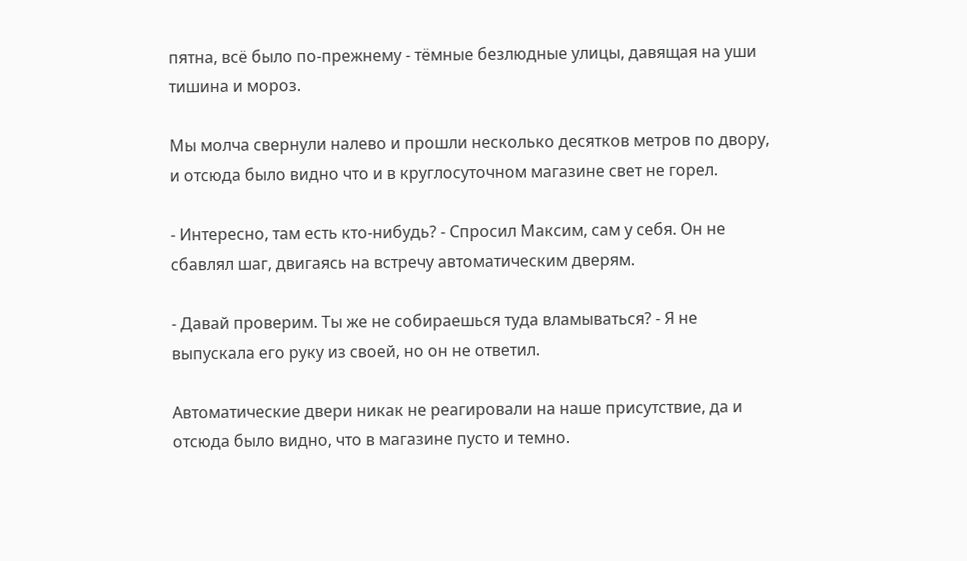пятна, всё было по-прежнему - тёмные безлюдные улицы, давящая на уши тишина и мороз.

Мы молча свернули налево и прошли несколько десятков метров по двору, и отсюда было видно что и в круглосуточном магазине свет не горел.

- Интересно, там есть кто-нибудь? - Спросил Максим, сам у себя. Он не сбавлял шаг, двигаясь на встречу автоматическим дверям.

- Давай проверим. Ты же не собираешься туда вламываться? - Я не выпускала его руку из своей, но он не ответил.

Автоматические двери никак не реагировали на наше присутствие, да и отсюда было видно, что в магазине пусто и темно.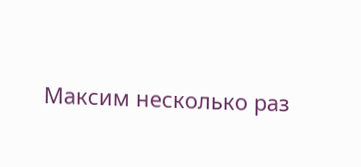Максим несколько раз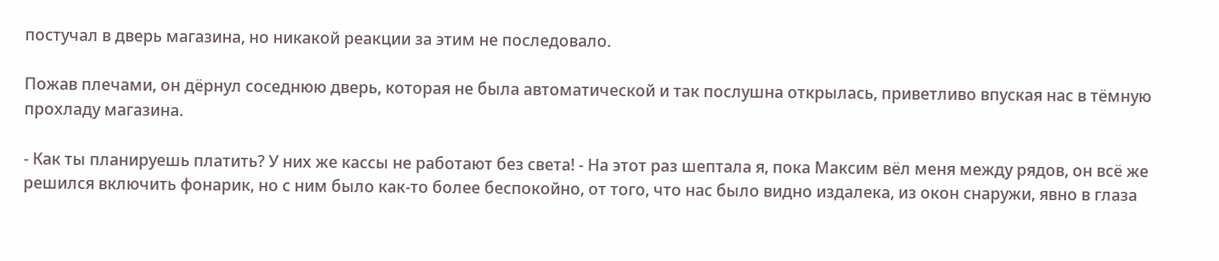постучал в дверь магазина, но никакой реакции за этим не последовало.

Пожав плечами, он дёрнул соседнюю дверь, которая не была автоматической и так послушна открылась, приветливо впуская нас в тёмную прохладу магазина.

- Как ты планируешь платить? У них же кассы не работают без света! - На этот раз шептала я, пока Максим вёл меня между рядов, он всё же решился включить фонарик, но с ним было как-то более беспокойно, от того, что нас было видно издалека, из окон снаружи, явно в глаза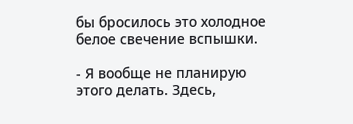бы бросилось это холодное белое свечение вспышки.

- Я вообще не планирую этого делать. Здесь,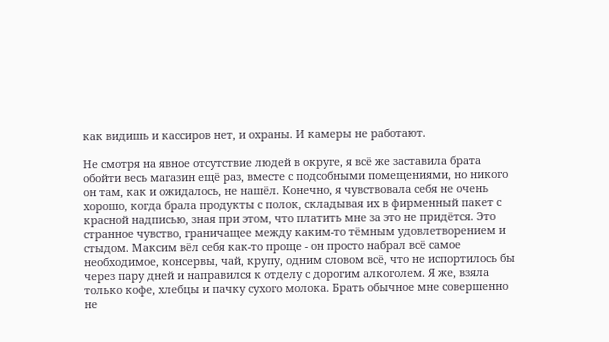как видишь и кассиров нет, и охраны. И камеры не работают.

Не смотря на явное отсутствие людей в округе, я всё же заставила брата обойти весь магазин ещё раз, вместе с подсобными помещениями, но никого он там, как и ожидалось, не нашёл. Конечно, я чувствовала себя не очень хорошо, когда брала продукты с полок, складывая их в фирменный пакет с красной надписью, зная при этом, что платить мне за это не придётся. Это странное чувство, граничащее между каким-то тёмным удовлетворением и стыдом. Максим вёл себя как-то проще - он просто набрал всё самое необходимое, консервы, чай, крупу, одним словом всё, что не испортилось бы через пару дней и направился к отделу с дорогим алкоголем. Я же, взяла только кофе, хлебцы и пачку сухого молока. Брать обычное мне совершенно не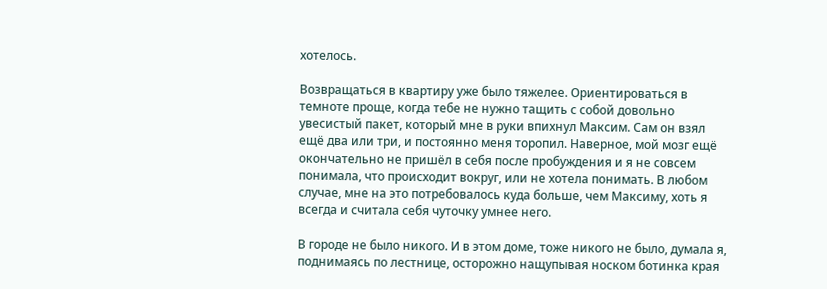хотелось.

Возвращаться в квартиру уже было тяжелее. Ориентироваться в темноте проще, когда тебе не нужно тащить с собой довольно увесистый пакет, который мне в руки впихнул Максим. Сам он взял ещё два или три, и постоянно меня торопил. Наверное, мой мозг ещё окончательно не пришёл в себя после пробуждения и я не совсем понимала, что происходит вокруг, или не хотела понимать. В любом случае, мне на это потребовалось куда больше, чем Максиму, хоть я всегда и считала себя чуточку умнее него.

В городе не было никого. И в этом доме, тоже никого не было, думала я, поднимаясь по лестнице, осторожно нащупывая носком ботинка края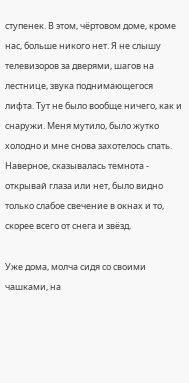ступенек. В этом, чёртовом доме, кроме нас, больше никого нет. Я не слышу телевизоров за дверями, шагов на лестнице, звука поднимающегося лифта. Тут не было вообще ничего, как и снаружи. Меня мутило, было жутко холодно и мне снова захотелось спать. Наверное, сказывалась темнота - открывай глаза или нет, было видно только слабое свечение в окнах и то, скорее всего от снега и звёзд.

Уже дома, молча сидя со своими чашками, на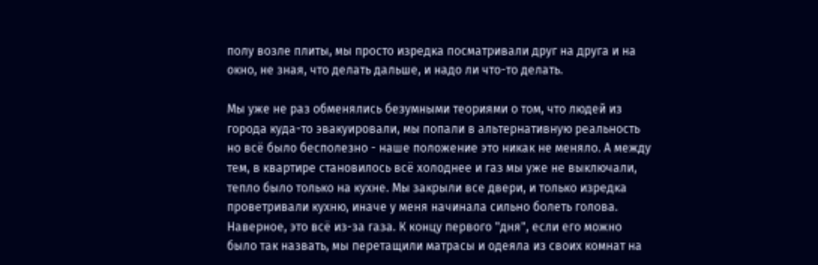полу возле плиты, мы просто изредка посматривали друг на друга и на окно, не зная, что делать дальше, и надо ли что-то делать.

Мы уже не раз обменялись безумными теориями о том, что людей из города куда-то эвакуировали, мы попали в альтернативную реальность но всё было бесполезно - наше положение это никак не меняло. А между тем, в квартире становилось всё холоднее и газ мы уже не выключали, тепло было только на кухне. Мы закрыли все двери, и только изредка проветривали кухню, иначе у меня начинала сильно болеть голова. Наверное, это всё из-за газа. К концу первого "дня", если его можно было так назвать, мы перетащили матрасы и одеяла из своих комнат на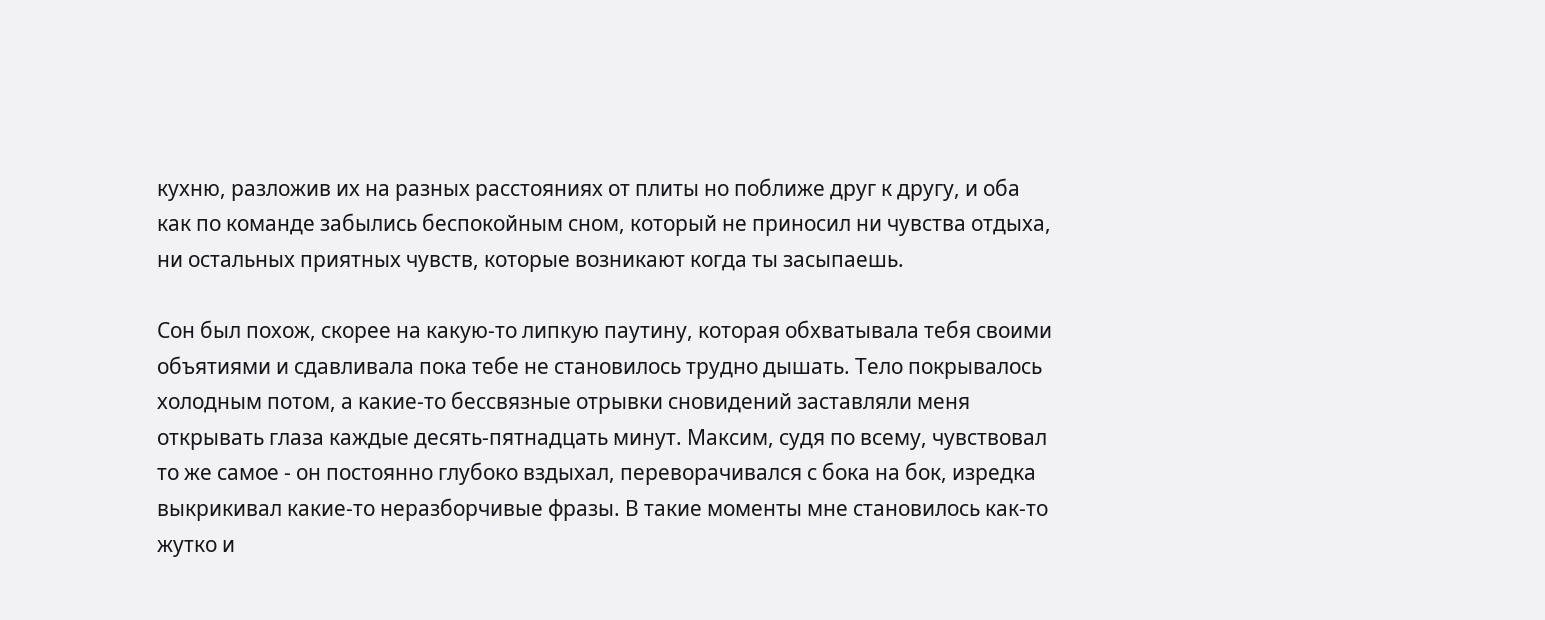кухню, разложив их на разных расстояниях от плиты но поближе друг к другу, и оба как по команде забылись беспокойным сном, который не приносил ни чувства отдыха, ни остальных приятных чувств, которые возникают когда ты засыпаешь.

Сон был похож, скорее на какую-то липкую паутину, которая обхватывала тебя своими объятиями и сдавливала пока тебе не становилось трудно дышать. Тело покрывалось холодным потом, а какие-то бессвязные отрывки сновидений заставляли меня открывать глаза каждые десять-пятнадцать минут. Максим, судя по всему, чувствовал то же самое - он постоянно глубоко вздыхал, переворачивался с бока на бок, изредка выкрикивал какие-то неразборчивые фразы. В такие моменты мне становилось как-то жутко и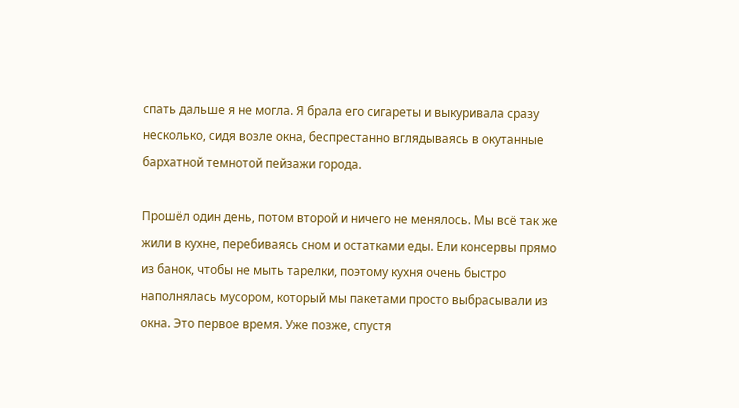спать дальше я не могла. Я брала его сигареты и выкуривала сразу несколько, сидя возле окна, беспрестанно вглядываясь в окутанные бархатной темнотой пейзажи города.

Прошёл один день, потом второй и ничего не менялось. Мы всё так же жили в кухне, перебиваясь сном и остатками еды. Ели консервы прямо из банок, чтобы не мыть тарелки, поэтому кухня очень быстро наполнялась мусором, который мы пакетами просто выбрасывали из окна. Это первое время. Уже позже, спустя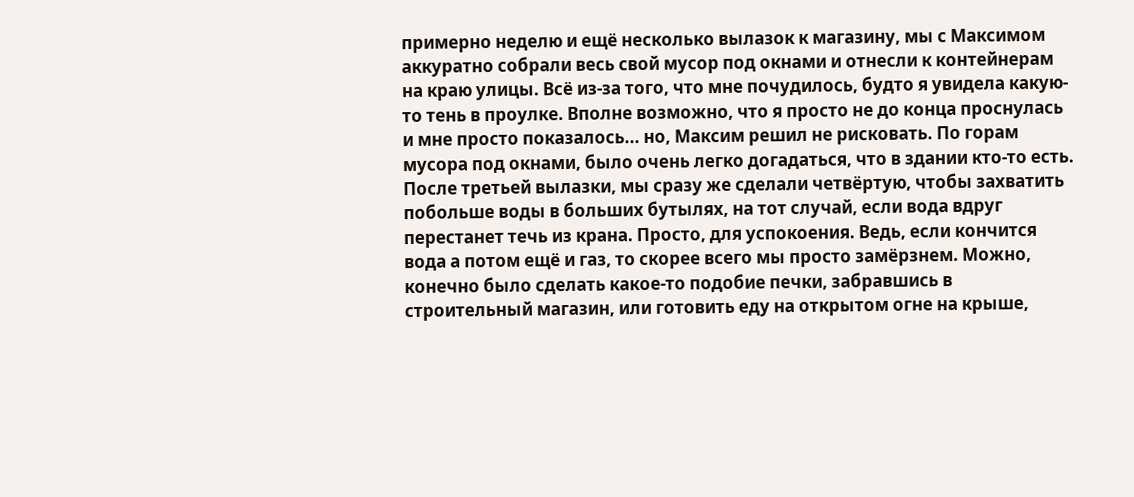примерно неделю и ещё несколько вылазок к магазину, мы с Максимом аккуратно собрали весь свой мусор под окнами и отнесли к контейнерам на краю улицы. Всё из-за того, что мне почудилось, будто я увидела какую-то тень в проулке. Вполне возможно, что я просто не до конца проснулась и мне просто показалось... но, Максим решил не рисковать. По горам мусора под окнами, было очень легко догадаться, что в здании кто-то есть. После третьей вылазки, мы сразу же сделали четвёртую, чтобы захватить побольше воды в больших бутылях, на тот случай, если вода вдруг перестанет течь из крана. Просто, для успокоения. Ведь, если кончится вода а потом ещё и газ, то скорее всего мы просто замёрзнем. Можно, конечно было сделать какое-то подобие печки, забравшись в строительный магазин, или готовить еду на открытом огне на крыше,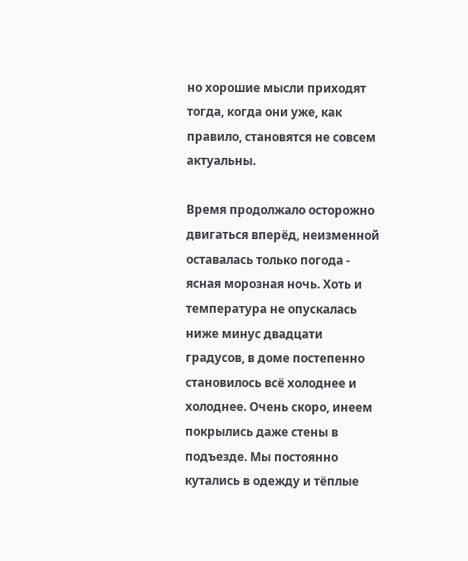но хорошие мысли приходят тогда, когда они уже, как правило, становятся не совсем актуальны.

Время продолжало осторожно двигаться вперёд, неизменной оставалась только погода - ясная морозная ночь. Хоть и температура не опускалась ниже минус двадцати градусов, в доме постепенно становилось всё холоднее и холоднее. Очень скоро, инеем покрылись даже стены в подъезде. Мы постоянно кутались в одежду и тёплые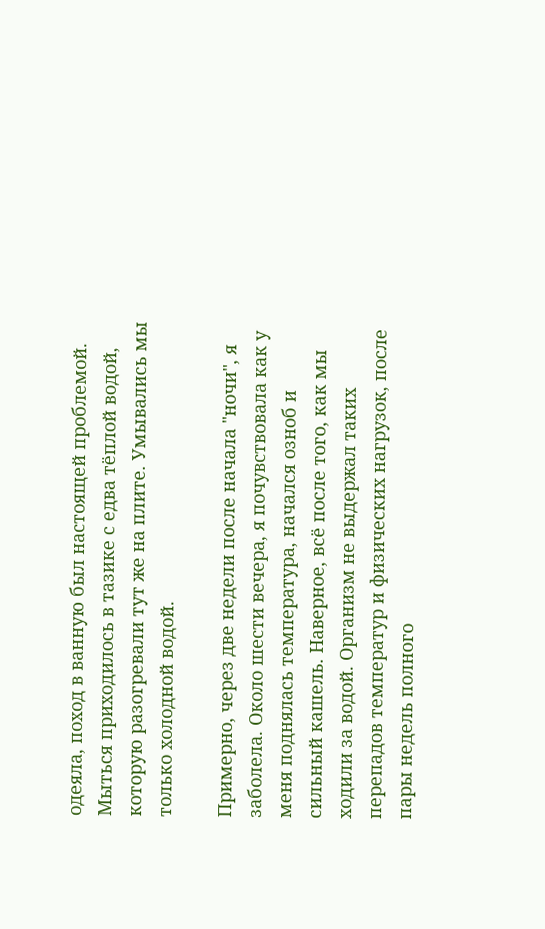одеяла, поход в ванную был настоящей проблемой. Мыться приходилось в тазике с едва тёплой водой, которую разогревали тут же на плите. Умывались мы только холодной водой.

Примерно, через две недели после начала "ночи", я заболела. Около шести вечера, я почувствовала как у меня поднялась температура, начался озноб и сильный кашель. Наверное, всё после того, как мы ходили за водой. Организм не выдержал таких перепадов температур и физических нагрузок, после пары недель полного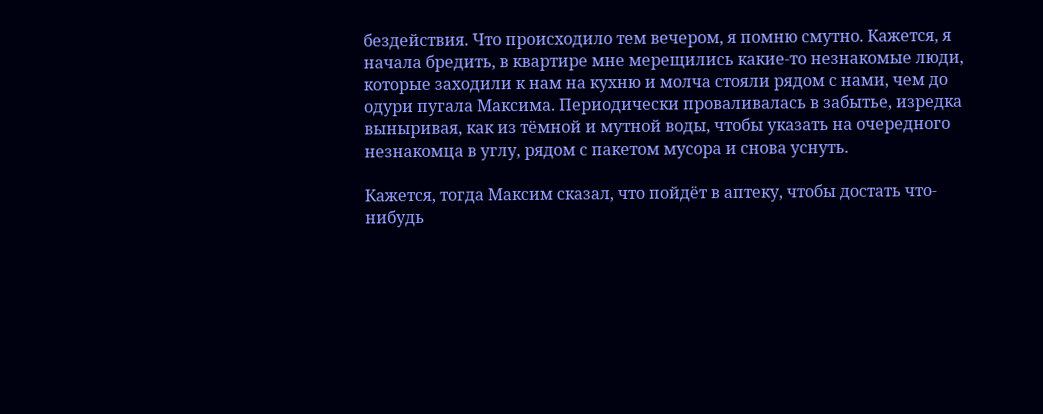бездействия. Что происходило тем вечером, я помню смутно. Кажется, я начала бредить, в квартире мне мерещились какие-то незнакомые люди, которые заходили к нам на кухню и молча стояли рядом с нами, чем до одури пугала Максима. Периодически проваливалась в забытье, изредка выныривая, как из тёмной и мутной воды, чтобы указать на очередного незнакомца в углу, рядом с пакетом мусора и снова уснуть.

Кажется, тогда Максим сказал, что пойдёт в аптеку, чтобы достать что-нибудь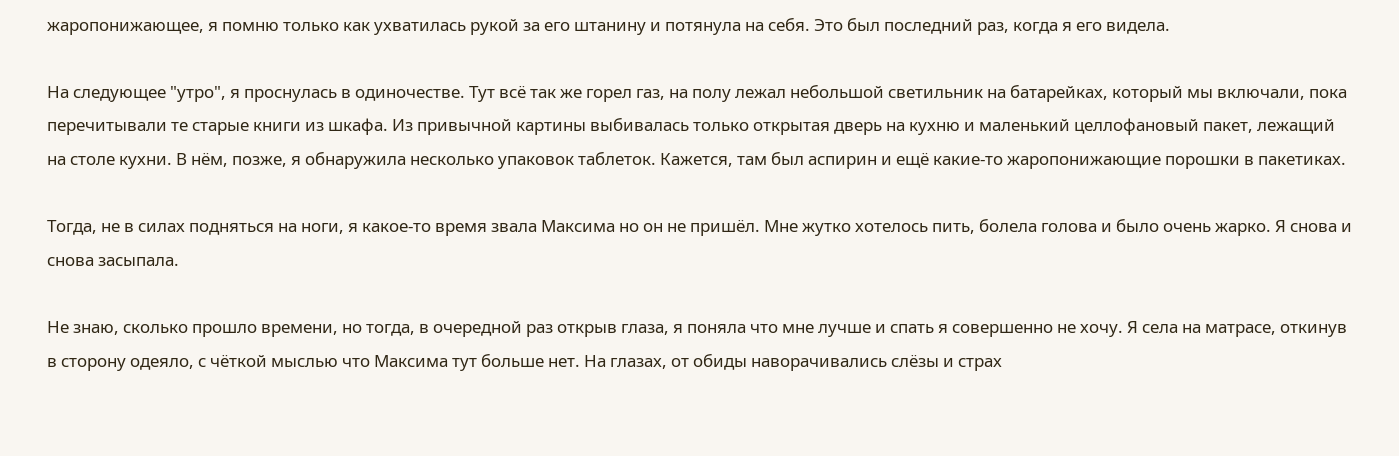жаропонижающее, я помню только как ухватилась рукой за его штанину и потянула на себя. Это был последний раз, когда я его видела.

На следующее "утро", я проснулась в одиночестве. Тут всё так же горел газ, на полу лежал небольшой светильник на батарейках, который мы включали, пока перечитывали те старые книги из шкафа. Из привычной картины выбивалась только открытая дверь на кухню и маленький целлофановый пакет, лежащий на столе кухни. В нём, позже, я обнаружила несколько упаковок таблеток. Кажется, там был аспирин и ещё какие-то жаропонижающие порошки в пакетиках.

Тогда, не в силах подняться на ноги, я какое-то время звала Максима но он не пришёл. Мне жутко хотелось пить, болела голова и было очень жарко. Я снова и снова засыпала.

Не знаю, сколько прошло времени, но тогда, в очередной раз открыв глаза, я поняла что мне лучше и спать я совершенно не хочу. Я села на матрасе, откинув в сторону одеяло, с чёткой мыслью что Максима тут больше нет. На глазах, от обиды наворачивались слёзы и страх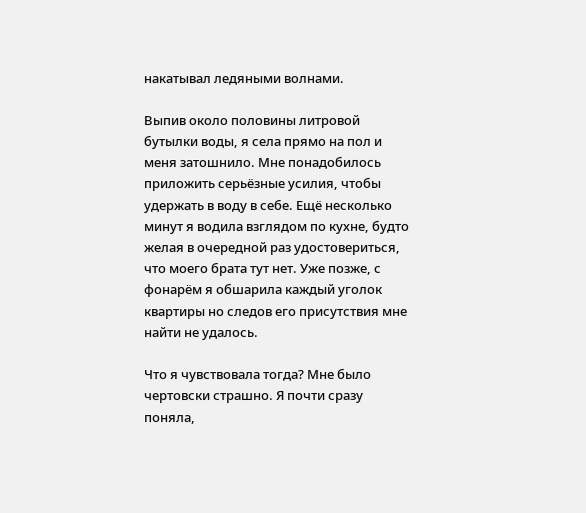накатывал ледяными волнами.

Выпив около половины литровой бутылки воды, я села прямо на пол и меня затошнило. Мне понадобилось приложить серьёзные усилия, чтобы удержать в воду в себе. Ещё несколько минут я водила взглядом по кухне, будто желая в очередной раз удостовериться, что моего брата тут нет. Уже позже, с фонарём я обшарила каждый уголок квартиры но следов его присутствия мне найти не удалось.

Что я чувствовала тогда? Мне было чертовски страшно. Я почти сразу поняла,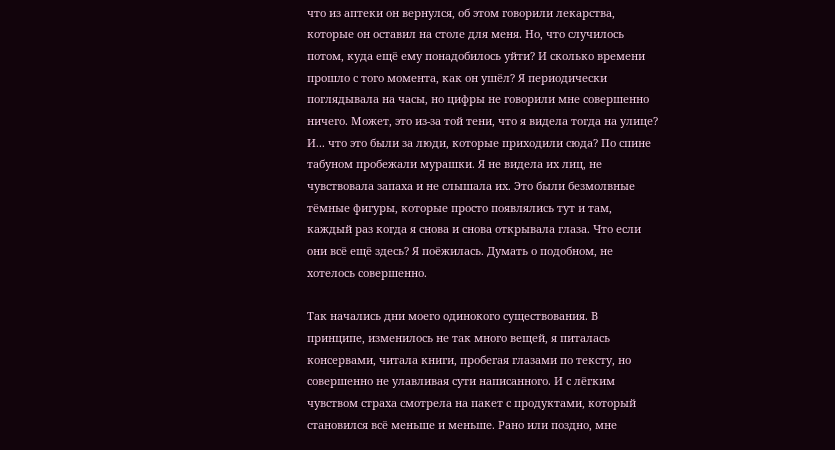что из аптеки он вернулся, об этом говорили лекарства, которые он оставил на столе для меня. Но, что случилось потом, куда ещё ему понадобилось уйти? И сколько времени прошло с того момента, как он ушёл? Я периодически поглядывала на часы, но цифры не говорили мне совершенно ничего. Может, это из-за той тени, что я видела тогда на улице? И... что это были за люди, которые приходили сюда? По спине табуном пробежали мурашки. Я не видела их лиц, не чувствовала запаха и не слышала их. Это были безмолвные тёмные фигуры, которые просто появлялись тут и там, каждый раз когда я снова и снова открывала глаза. Что если они всё ещё здесь? Я поёжилась. Думать о подобном, не хотелось совершенно.

Так начались дни моего одинокого существования. В принципе, изменилось не так много вещей, я питалась консервами, читала книги, пробегая глазами по тексту, но совершенно не улавливая сути написанного. И с лёгким чувством страха смотрела на пакет с продуктами, который становился всё меньше и меньше. Рано или поздно, мне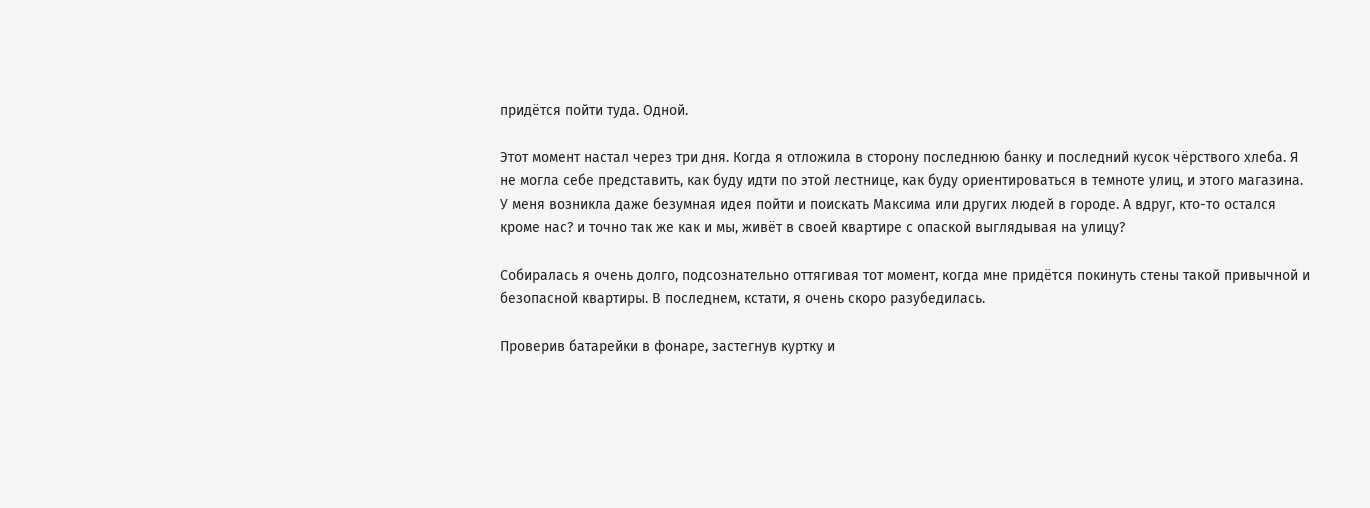придётся пойти туда. Одной.

Этот момент настал через три дня. Когда я отложила в сторону последнюю банку и последний кусок чёрствого хлеба. Я не могла себе представить, как буду идти по этой лестнице, как буду ориентироваться в темноте улиц, и этого магазина. У меня возникла даже безумная идея пойти и поискать Максима или других людей в городе. А вдруг, кто-то остался кроме нас? и точно так же как и мы, живёт в своей квартире с опаской выглядывая на улицу?

Собиралась я очень долго, подсознательно оттягивая тот момент, когда мне придётся покинуть стены такой привычной и безопасной квартиры. В последнем, кстати, я очень скоро разубедилась.

Проверив батарейки в фонаре, застегнув куртку и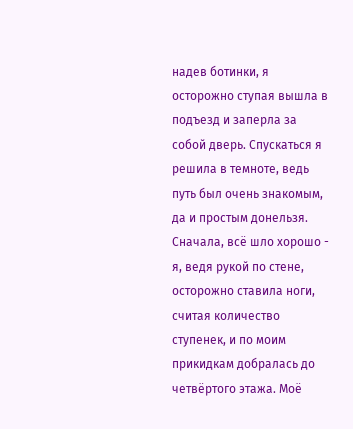надев ботинки, я осторожно ступая вышла в подъезд и заперла за собой дверь. Спускаться я решила в темноте, ведь путь был очень знакомым, да и простым донельзя. Сначала, всё шло хорошо - я, ведя рукой по стене, осторожно ставила ноги, считая количество ступенек, и по моим прикидкам добралась до четвёртого этажа. Моё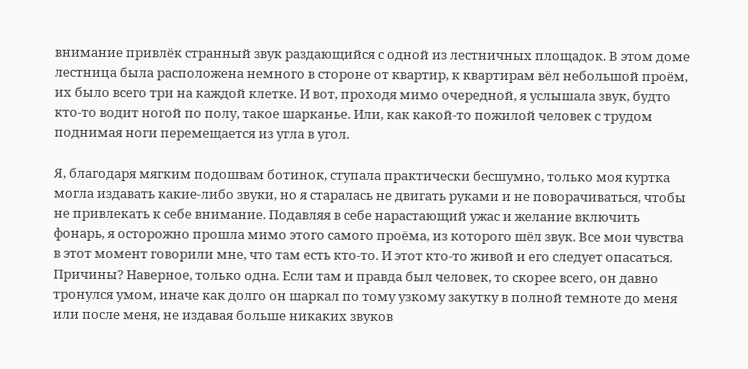внимание привлёк странный звук раздающийся с одной из лестничных площадок. В этом доме лестница была расположена немного в стороне от квартир, к квартирам вёл небольшой проём, их было всего три на каждой клетке. И вот, проходя мимо очередной, я услышала звук, будто кто-то водит ногой по полу, такое шарканье. Или, как какой-то пожилой человек с трудом поднимая ноги перемещается из угла в угол.

Я, благодаря мягким подошвам ботинок, ступала практически бесшумно, только моя куртка могла издавать какие-либо звуки, но я старалась не двигать руками и не поворачиваться, чтобы не привлекать к себе внимание. Подавляя в себе нарастающий ужас и желание включить фонарь, я осторожно прошла мимо этого самого проёма, из которого шёл звук. Все мои чувства в этот момент говорили мне, что там есть кто-то. И этот кто-то живой и его следует опасаться. Причины? Наверное, только одна. Если там и правда был человек, то скорее всего, он давно тронулся умом, иначе как долго он шаркал по тому узкому закутку в полной темноте до меня или после меня, не издавая больше никаких звуков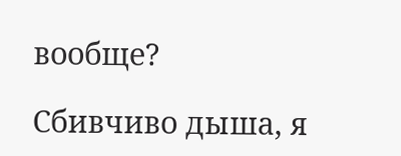вообще?

Сбивчиво дыша, я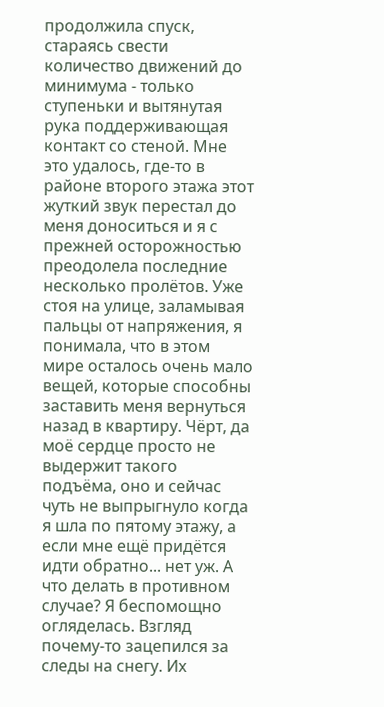продолжила спуск, стараясь свести количество движений до минимума - только ступеньки и вытянутая рука поддерживающая контакт со стеной. Мне это удалось, где-то в районе второго этажа этот жуткий звук перестал до меня доноситься и я с прежней осторожностью преодолела последние несколько пролётов. Уже стоя на улице, заламывая пальцы от напряжения, я понимала, что в этом мире осталось очень мало вещей, которые способны заставить меня вернуться назад в квартиру. Чёрт, да моё сердце просто не выдержит такого подъёма, оно и сейчас чуть не выпрыгнуло когда я шла по пятому этажу, а если мне ещё придётся идти обратно... нет уж. А что делать в противном случае? Я беспомощно огляделась. Взгляд почему-то зацепился за следы на снегу. Их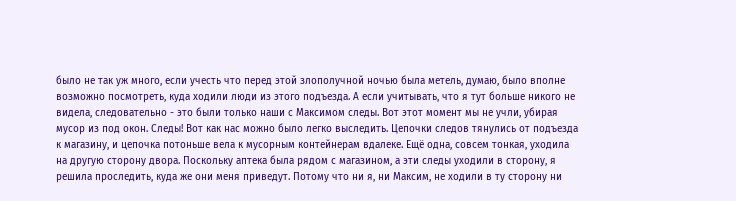было не так уж много, если учесть что перед этой злополучной ночью была метель, думаю, было вполне возможно посмотреть, куда ходили люди из этого подъезда. А если учитывать, что я тут больше никого не видела, следовательно - это были только наши с Максимом следы. Вот этот момент мы не учли, убирая мусор из под окон. Следы! Вот как нас можно было легко выследить. Цепочки следов тянулись от подъезда к магазину, и цепочка потоньше вела к мусорным контейнерам вдалеке. Ещё одна, совсем тонкая, уходила на другую сторону двора. Поскольку аптека была рядом с магазином, а эти следы уходили в сторону, я решила проследить, куда же они меня приведут. Потому что ни я, ни Максим, не ходили в ту сторону ни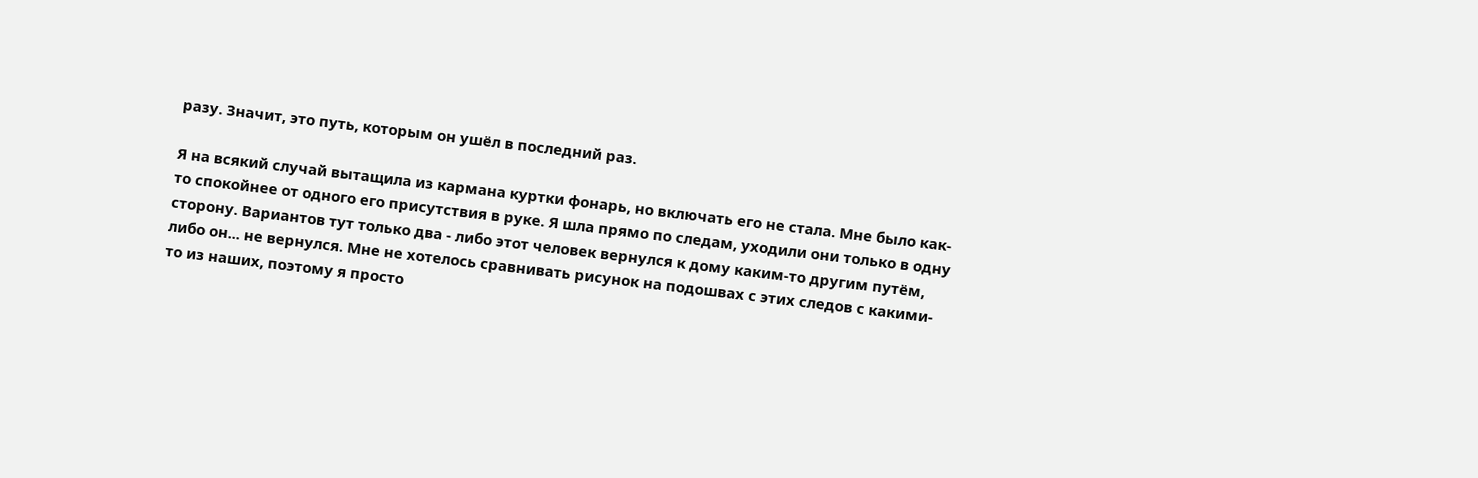разу. Значит, это путь, которым он ушёл в последний раз.

Я на всякий случай вытащила из кармана куртки фонарь, но включать его не стала. Мне было как-то спокойнее от одного его присутствия в руке. Я шла прямо по следам, уходили они только в одну сторону. Вариантов тут только два - либо этот человек вернулся к дому каким-то другим путём, либо он... не вернулся. Мне не хотелось сравнивать рисунок на подошвах с этих следов с какими-то из наших, поэтому я просто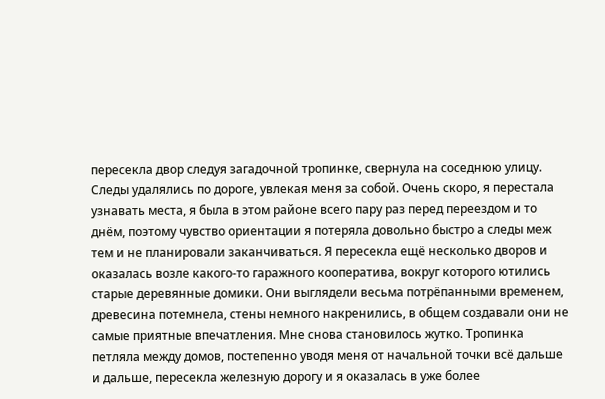пересекла двор следуя загадочной тропинке, свернула на соседнюю улицу. Следы удалялись по дороге, увлекая меня за собой. Очень скоро, я перестала узнавать места, я была в этом районе всего пару раз перед переездом и то днём, поэтому чувство ориентации я потеряла довольно быстро а следы меж тем и не планировали заканчиваться. Я пересекла ещё несколько дворов и оказалась возле какого-то гаражного кооператива, вокруг которого ютились старые деревянные домики. Они выглядели весьма потрёпанными временем, древесина потемнела, стены немного накренились, в общем создавали они не самые приятные впечатления. Мне снова становилось жутко. Тропинка петляла между домов, постепенно уводя меня от начальной точки всё дальше и дальше, пересекла железную дорогу и я оказалась в уже более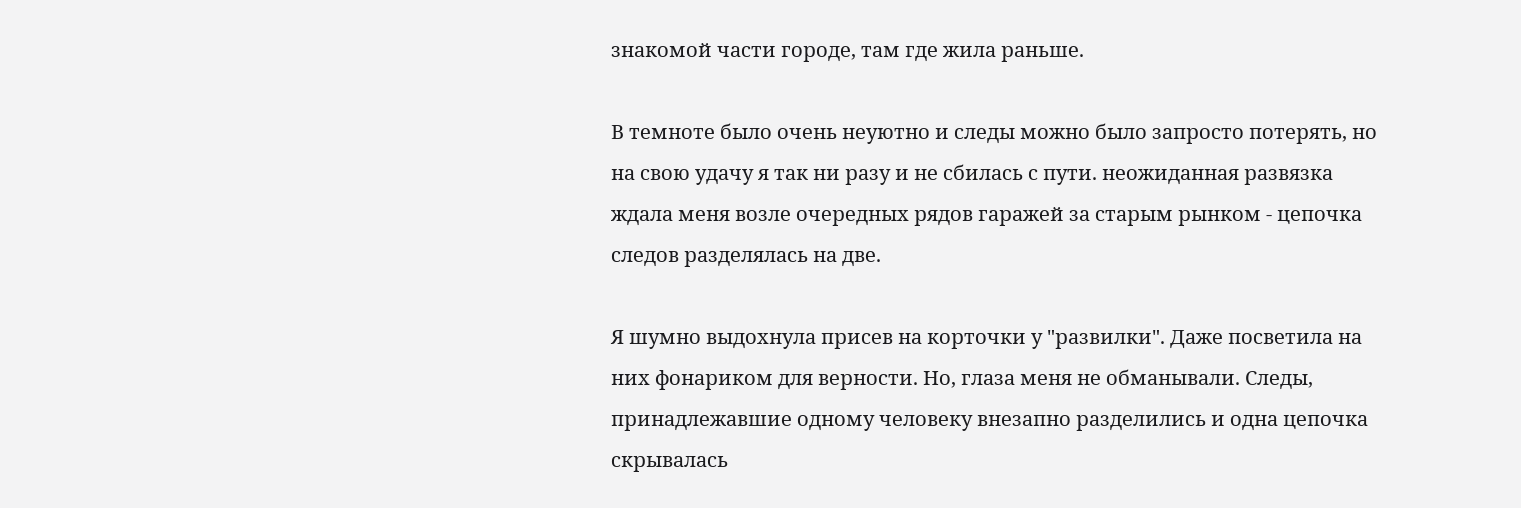знакомой части городе, там где жила раньше.

В темноте было очень неуютно и следы можно было запросто потерять, но на свою удачу я так ни разу и не сбилась с пути. неожиданная развязка ждала меня возле очередных рядов гаражей за старым рынком - цепочка следов разделялась на две.

Я шумно выдохнула присев на корточки у "развилки". Даже посветила на них фонариком для верности. Но, глаза меня не обманывали. Следы, принадлежавшие одному человеку внезапно разделились и одна цепочка скрывалась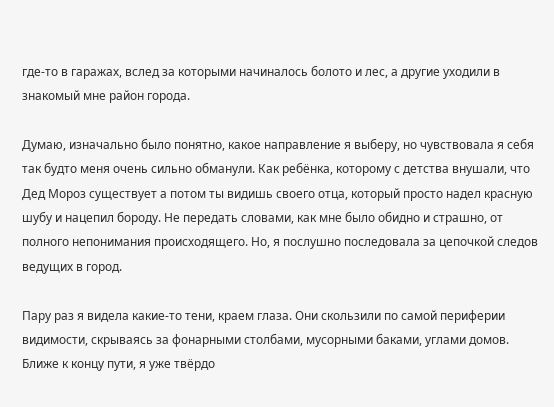где-то в гаражах, вслед за которыми начиналось болото и лес, а другие уходили в знакомый мне район города.

Думаю, изначально было понятно, какое направление я выберу, но чувствовала я себя так будто меня очень сильно обманули. Как ребёнка, которому с детства внушали, что Дед Мороз существует а потом ты видишь своего отца, который просто надел красную шубу и нацепил бороду. Не передать словами, как мне было обидно и страшно, от полного непонимания происходящего. Но, я послушно последовала за цепочкой следов ведущих в город.

Пару раз я видела какие-то тени, краем глаза. Они скользили по самой периферии видимости, скрываясь за фонарными столбами, мусорными баками, углами домов. Ближе к концу пути, я уже твёрдо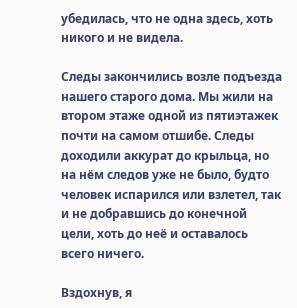убедилась, что не одна здесь, хоть никого и не видела.

Следы закончились возле подъезда нашего старого дома. Мы жили на втором этаже одной из пятиэтажек почти на самом отшибе. Следы доходили аккурат до крыльца, но на нём следов уже не было, будто человек испарился или взлетел, так и не добравшись до конечной цели, хоть до неё и оставалось всего ничего.

Вздохнув, я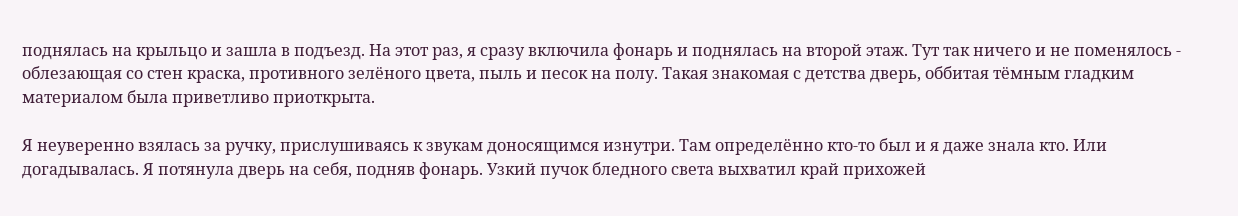поднялась на крыльцо и зашла в подъезд. На этот раз, я сразу включила фонарь и поднялась на второй этаж. Тут так ничего и не поменялось - облезающая со стен краска, противного зелёного цвета, пыль и песок на полу. Такая знакомая с детства дверь, оббитая тёмным гладким материалом была приветливо приоткрыта.

Я неуверенно взялась за ручку, прислушиваясь к звукам доносящимся изнутри. Там определённо кто-то был и я даже знала кто. Или догадывалась. Я потянула дверь на себя, подняв фонарь. Узкий пучок бледного света выхватил край прихожей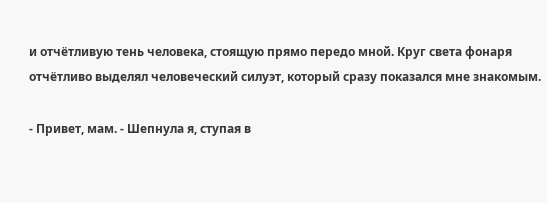и отчётливую тень человека, стоящую прямо передо мной. Круг света фонаря отчётливо выделял человеческий силуэт, который сразу показался мне знакомым.

- Привет, мам. - Шепнула я, ступая в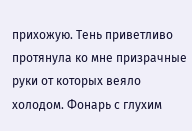прихожую. Тень приветливо протянула ко мне призрачные руки от которых веяло холодом. Фонарь с глухим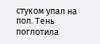стуком упал на пол. Тень поглотила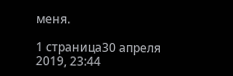меня.

1 страница30 апреля 2019, 23:44